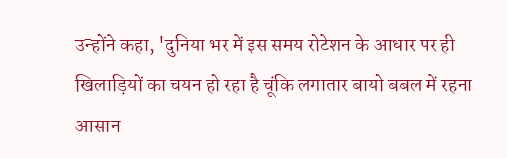उन्होंने कहा, 'दुनिया भर में इस समय रोटेशन के आधार पर ही खिलाड़ियों का चयन हो रहा है चूंकि लगातार बायो बबल में रहना आसान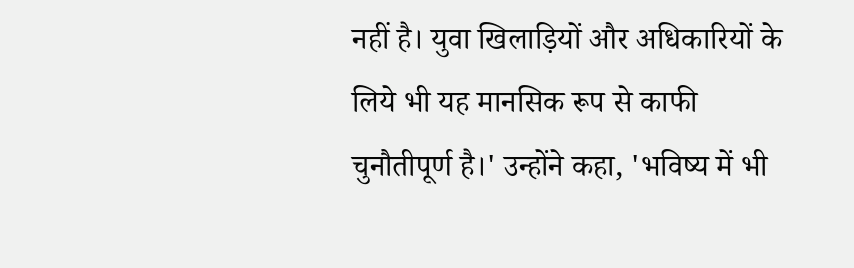नहीं है। युवा खिलाड़ियों और अधिकारियों के लिये भी यह मानसिक रूप से काफी चुनौतीपूर्ण है।' उन्होंने कहा, 'भविष्य में भी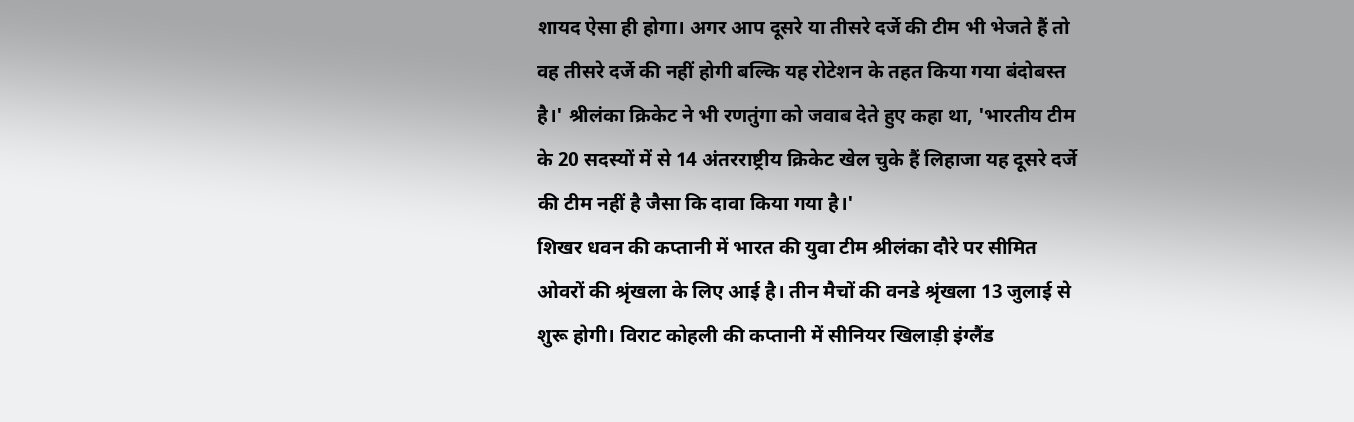शायद ऐसा ही होगा। अगर आप दूसरे या तीसरे दर्जे की टीम भी भेजते हैं तो वह तीसरे दर्जे की नहीं होगी बल्कि यह रोटेशन के तहत किया गया बंदोबस्त है।' श्रीलंका क्रिकेट ने भी रणतुंगा को जवाब देते हुए कहा था, 'भारतीय टीम के 20 सदस्यों में से 14 अंतरराष्ट्रीय क्रिकेट खेल चुके हैं लिहाजा यह दूसरे दर्जे की टीम नहीं है जैसा कि दावा किया गया है।'
शिखर धवन की कप्तानी में भारत की युवा टीम श्रीलंका दौरे पर सीमित ओवरों की श्रृंखला के लिए आई है। तीन मैचों की वनडे श्रृंखला 13 जुलाई से शुरू होगी। विराट कोहली की कप्तानी में सीनियर खिलाड़ी इंग्लैंड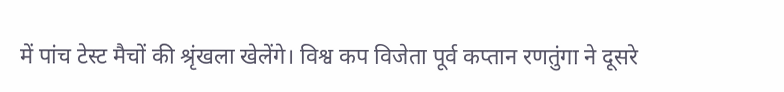में पांच टेस्ट मैचों की श्रृंखला खेलेंगे। विश्व कप विजेता पूर्व कप्तान रणतुंगा ने दूसरे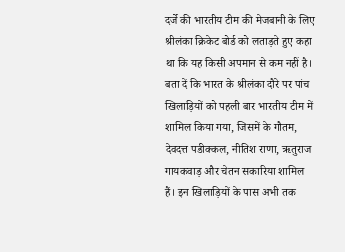दर्जे की भारतीय टीम की मेजबानी के लिए श्रीलंका क्रिकेट बोर्ड को लताड़ते हुए कहा था कि यह किसी अपमान से कम नहीं है।
बता दें कि भारत के श्रीलंका दौरे पर पांच खिलाड़ियों को पहली बार भारतीय टीम में शामिल किया गया, जिसमें के गौतम, देवदत्त पडीक्कल, नीतिश राणा, ऋतुराज गायकवाड़ और चेतन सकारिया शामिल हैं। इन खिलाड़ियों के पास अभी तक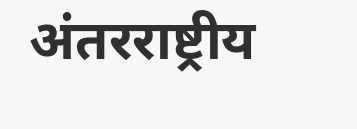अंतरराष्ट्रीय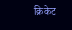क्रिकेट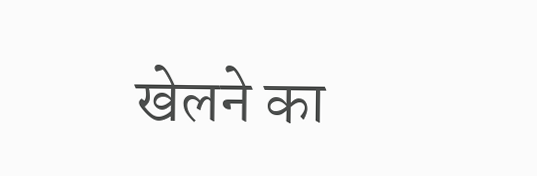खेलने का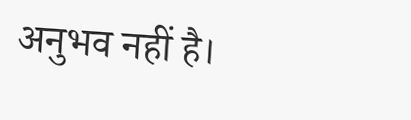अनुभव नहीं है।